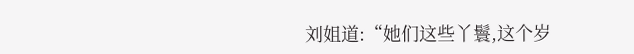刘姐道:“她们这些丫鬟,这个岁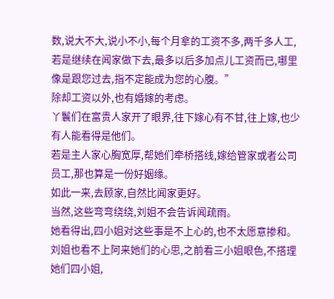数,说大不大,说小不小,每个月拿的工资不多,两千多人工,若是继续在闻家做下去,最多以后多加点儿工资而已,哪里像是跟您过去,指不定能成为您的心腹。”
除却工资以外,也有婚嫁的考虑。
丫鬟们在富贵人家开了眼界,往下嫁心有不甘,往上嫁,也少有人能看得是他们。
若是主人家心胸宽厚,帮她们牵桥搭线,嫁给管家或者公司员工,那也算是一份好姻缘。
如此一来,去顾家,自然比闻家更好。
当然,这些弯弯绕绕,刘姐不会告诉闻疏雨。
她看得出,四小姐对这些事是不上心的,也不太愿意掺和。
刘姐也看不上阿来她们的心思,之前看三小姐眼色,不搭理她们四小姐,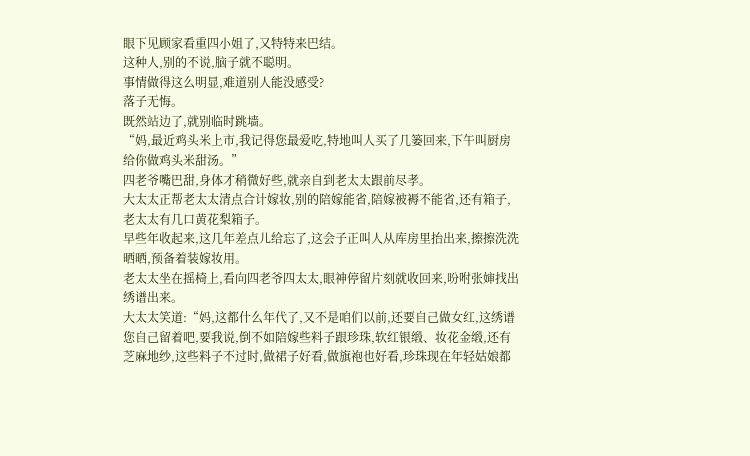眼下见顾家看重四小姐了,又特特来巴结。
这种人,别的不说,脑子就不聪明。
事情做得这么明显,难道别人能没感受?
落子无悔。
既然站边了,就别临时跳墙。
“妈,最近鸡头米上市,我记得您最爱吃,特地叫人买了几篓回来,下午叫厨房给你做鸡头米甜汤。”
四老爷嘴巴甜,身体才稍微好些,就亲自到老太太跟前尽孝。
大太太正帮老太太清点合计嫁妆,别的陪嫁能省,陪嫁被褥不能省,还有箱子,老太太有几口黄花梨箱子。
早些年收起来,这几年差点儿给忘了,这会子正叫人从库房里抬出来,擦擦洗洗晒晒,预备着装嫁妆用。
老太太坐在摇椅上,看向四老爷四太太,眼神停留片刻就收回来,吩咐张婶找出绣谱出来。
大太太笑道:“妈,这都什么年代了,又不是咱们以前,还要自己做女红,这绣谱您自己留着吧,要我说,倒不如陪嫁些料子跟珍珠,软红银缎、妆花金缎,还有芝麻地纱,这些料子不过时,做裙子好看,做旗袍也好看,珍珠现在年轻姑娘都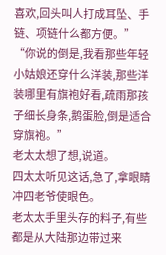喜欢,回头叫人打成耳坠、手链、项链什么都方便。”
“你说的倒是,我看那些年轻小姑娘还穿什么洋装,那些洋装哪里有旗袍好看,疏雨那孩子细长身条,鹅蛋脸,倒是适合穿旗袍。”
老太太想了想,说道。
四太太听见这话,急了,拿眼睛冲四老爷使眼色。
老太太手里头存的料子,有些都是从大陆那边带过来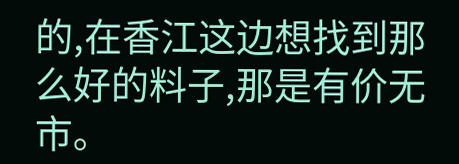的,在香江这边想找到那么好的料子,那是有价无市。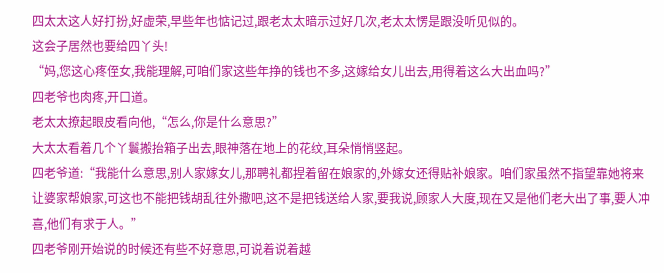四太太这人好打扮,好虚荣,早些年也惦记过,跟老太太暗示过好几次,老太太愣是跟没听见似的。
这会子居然也要给四丫头!
“妈,您这心疼侄女,我能理解,可咱们家这些年挣的钱也不多,这嫁给女儿出去,用得着这么大出血吗?”
四老爷也肉疼,开口道。
老太太撩起眼皮看向他,“怎么,你是什么意思?”
大太太看着几个丫鬟搬抬箱子出去,眼神落在地上的花纹,耳朵悄悄竖起。
四老爷道:“我能什么意思,别人家嫁女儿,那聘礼都捏着留在娘家的,外嫁女还得贴补娘家。咱们家虽然不指望靠她将来让婆家帮娘家,可这也不能把钱胡乱往外撒吧,这不是把钱送给人家,要我说,顾家人大度,现在又是他们老大出了事,要人冲喜,他们有求于人。”
四老爷刚开始说的时候还有些不好意思,可说着说着越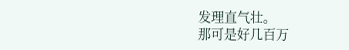发理直气壮。
那可是好几百万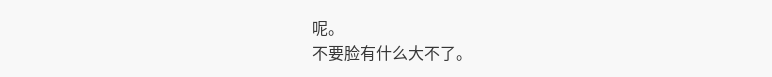呢。
不要脸有什么大不了。